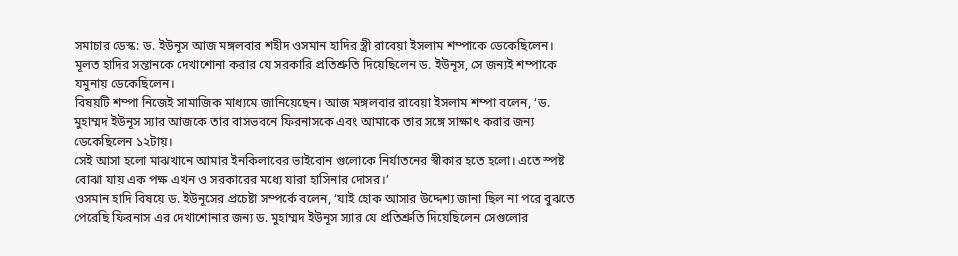সমাচার ডেস্ক: ড. ইউনূস আজ মঙ্গলবার শহীদ ওসমান হাদির স্ত্রী রাবেয়া ইসলাম শম্পাকে ডেকেছিলেন। মূলত হাদির সন্তানকে দেখাশোনা করার যে সরকারি প্রতিশ্রুতি দিয়েছিলেন ড. ইউনূস, সে জন্যই শম্পাকে যমুনায় ডেকেছিলেন।
বিষয়টি শম্পা নিজেই সামাজিক মাধ্যমে জানিয়েছেন। আজ মঙ্গলবার রাবেয়া ইসলাম শম্পা বলেন, ‘ড. মুহাম্মদ ইউনূস স্যার আজকে তার বাসভবনে ফিরনাসকে এবং আমাকে তার সঙ্গে সাক্ষাৎ করার জন্য ডেকেছিলেন ১২টায়।
সেই আসা হলো মাঝখানে আমার ইনকিলাবের ভাইবোন গুলোকে নির্যাতনের স্বীকার হতে হলো। এতে স্পষ্ট বোঝা যায় এক পক্ষ এখন ও সরকারের মধ্যে যারা হাসিনার দোসর।’
ওসমান হাদি বিষয়ে ড. ইউনূসের প্রচেষ্টা সম্পর্কে বলেন, ‘যাই হোক আসার উদ্দেশ্য জানা ছিল না পরে বুঝতে পেরেছি ফিরনাস এর দেখাশোনার জন্য ড. মুহাম্মদ ইউনূস স্যার যে প্রতিশ্রুতি দিয়েছিলেন সেগুলোর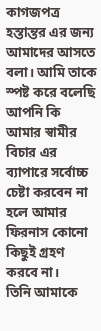কাগজপত্র হস্তান্তর এর জন্য আমাদের আসতে বলা। আমি তাকে স্পষ্ট করে বলেছি আপনি কি আমার স্বামীর বিচার এর ব্যাপারে সর্বোচ্চ চেষ্টা করবেন না হলে আমার ফিরনাস কোনো কিছুই গ্রহণ করবে না।
তিনি আমাকে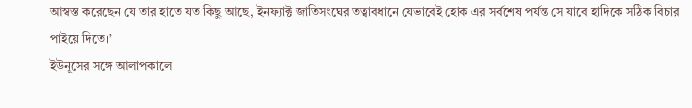আস্বস্ত করেছেন যে তার হাতে যত কিছু আছে, ইনফ্যাক্ট জাতিসংঘের তত্বাবধানে যেভাবেই হোক এর সর্বশেষ পর্যন্ত সে যাবে হাদিকে সঠিক বিচার পাইয়ে দিতে।’
ইউনূসের সঙ্গে আলাপকালে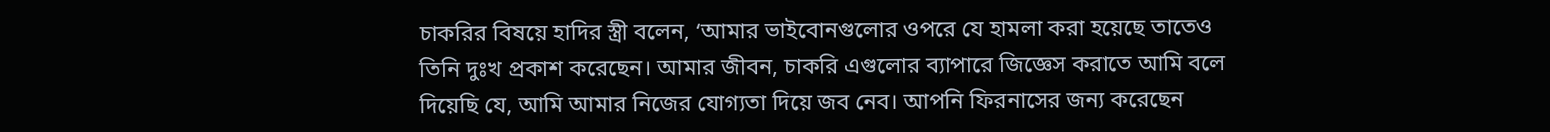চাকরির বিষয়ে হাদির স্ত্রী বলেন, ‘আমার ভাইবোনগুলোর ওপরে যে হামলা করা হয়েছে তাতেও তিনি দুঃখ প্রকাশ করেছেন। আমার জীবন, চাকরি এগুলোর ব্যাপারে জিজ্ঞেস করাতে আমি বলে দিয়েছি যে, আমি আমার নিজের যোগ্যতা দিয়ে জব নেব। আপনি ফিরনাসের জন্য করেছেন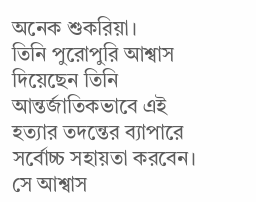অনেক শুকরিয়া।
তিনি পুরোপুরি আশ্বাস দিয়েছেন তিনি আন্তর্জাতিকভাবে এই হত্যার তদন্তের ব্যাপারে সর্বোচ্চ সহায়তা করবেন। সে আশ্বাস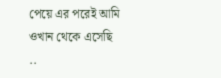পেয়ে এর পরেই আমি ওখান থেকে এসেছি
..